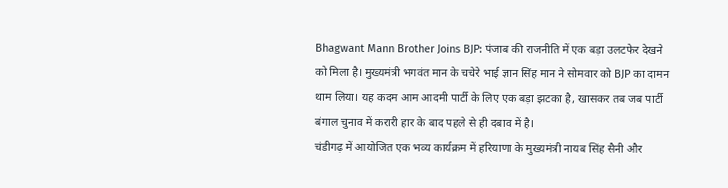Bhagwant Mann Brother Joins BJP: पंजाब की राजनीति में एक बड़ा उलटफेर देखने को मिला है। मुख्यमंत्री भगवंत मान के चचेरे भाई ज्ञान सिंह मान ने सोमवार को BJP का दामन थाम लिया। यह कदम आम आदमी पार्टी के लिए एक बड़ा झटका है, खासकर तब जब पार्टी बंगाल चुनाव में करारी हार के बाद पहले से ही दबाव में है।
चंडीगढ़ में आयोजित एक भव्य कार्यक्रम में हरियाणा के मुख्यमंत्री नायब सिंह सैनी और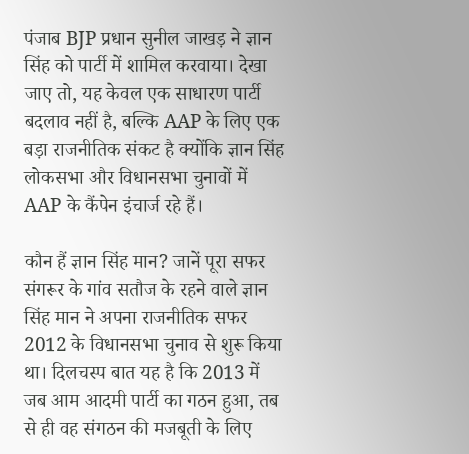पंजाब BJP प्रधान सुनील जाखड़ ने ज्ञान सिंह को पार्टी में शामिल करवाया। देखा जाए तो, यह केवल एक साधारण पार्टी बदलाव नहीं है, बल्कि AAP के लिए एक बड़ा राजनीतिक संकट है क्योंकि ज्ञान सिंह लोकसभा और विधानसभा चुनावों में AAP के कैंपेन इंचार्ज रहे हैं।

कौन हैं ज्ञान सिंह मान? जानें पूरा सफर
संगरूर के गांव सतौज के रहने वाले ज्ञान सिंह मान ने अपना राजनीतिक सफर 2012 के विधानसभा चुनाव से शुरू किया था। दिलचस्प बात यह है कि 2013 में जब आम आदमी पार्टी का गठन हुआ, तब से ही वह संगठन की मजबूती के लिए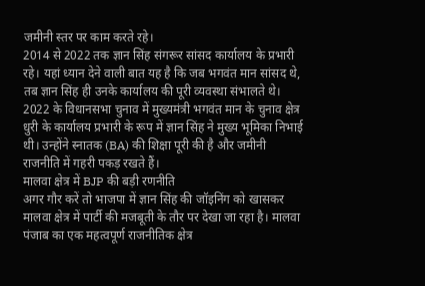जमीनी स्तर पर काम करते रहे।
2014 से 2022 तक ज्ञान सिंह संगरूर सांसद कार्यालय के प्रभारी रहे। यहां ध्यान देने वाली बात यह है कि जब भगवंत मान सांसद थे, तब ज्ञान सिंह ही उनके कार्यालय की पूरी व्यवस्था संभालते थे।
2022 के विधानसभा चुनाव में मुख्यमंत्री भगवंत मान के चुनाव क्षेत्र धुरी के कार्यालय प्रभारी के रूप में ज्ञान सिंह ने मुख्य भूमिका निभाई थी। उन्होंने स्नातक (BA) की शिक्षा पूरी की है और जमीनी राजनीति में गहरी पकड़ रखते हैं।
मालवा क्षेत्र में BJP की बड़ी रणनीति
अगर गौर करें तो भाजपा में ज्ञान सिंह की जॉइनिंग को खासकर मालवा क्षेत्र में पार्टी की मजबूती के तौर पर देखा जा रहा है। मालवा पंजाब का एक महत्वपूर्ण राजनीतिक क्षेत्र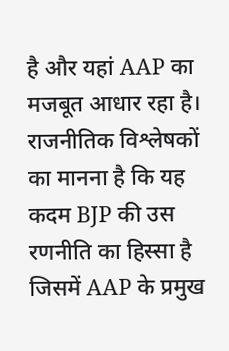है और यहां AAP का मजबूत आधार रहा है।
राजनीतिक विश्लेषकों का मानना है कि यह कदम BJP की उस रणनीति का हिस्सा है जिसमें AAP के प्रमुख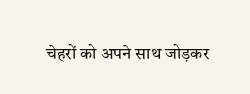चेहरों को अपने साथ जोड़कर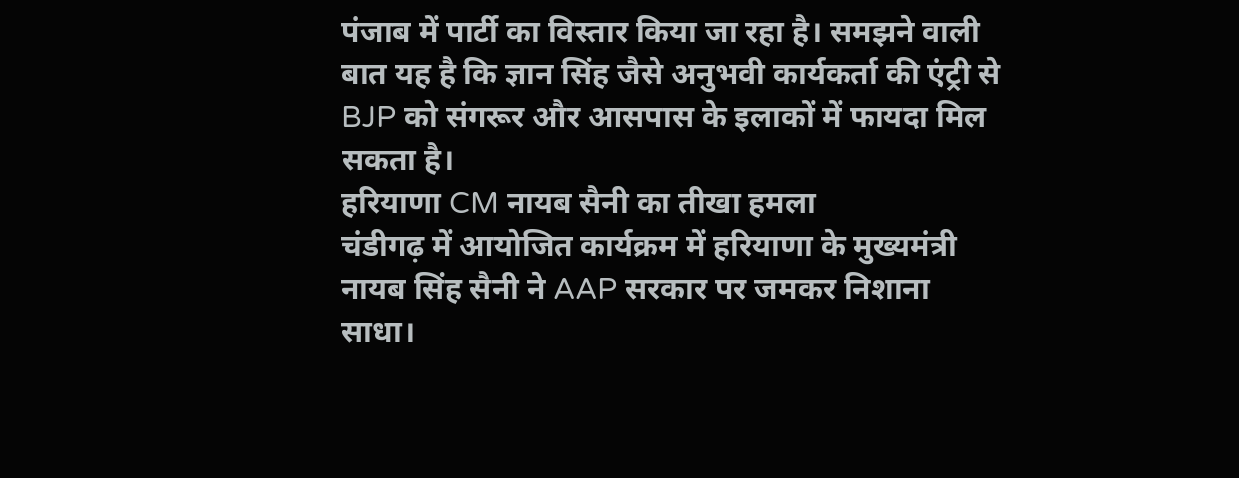पंजाब में पार्टी का विस्तार किया जा रहा है। समझने वाली बात यह है कि ज्ञान सिंह जैसे अनुभवी कार्यकर्ता की एंट्री से BJP को संगरूर और आसपास के इलाकों में फायदा मिल सकता है।
हरियाणा CM नायब सैनी का तीखा हमला
चंडीगढ़ में आयोजित कार्यक्रम में हरियाणा के मुख्यमंत्री नायब सिंह सैनी ने AAP सरकार पर जमकर निशाना साधा।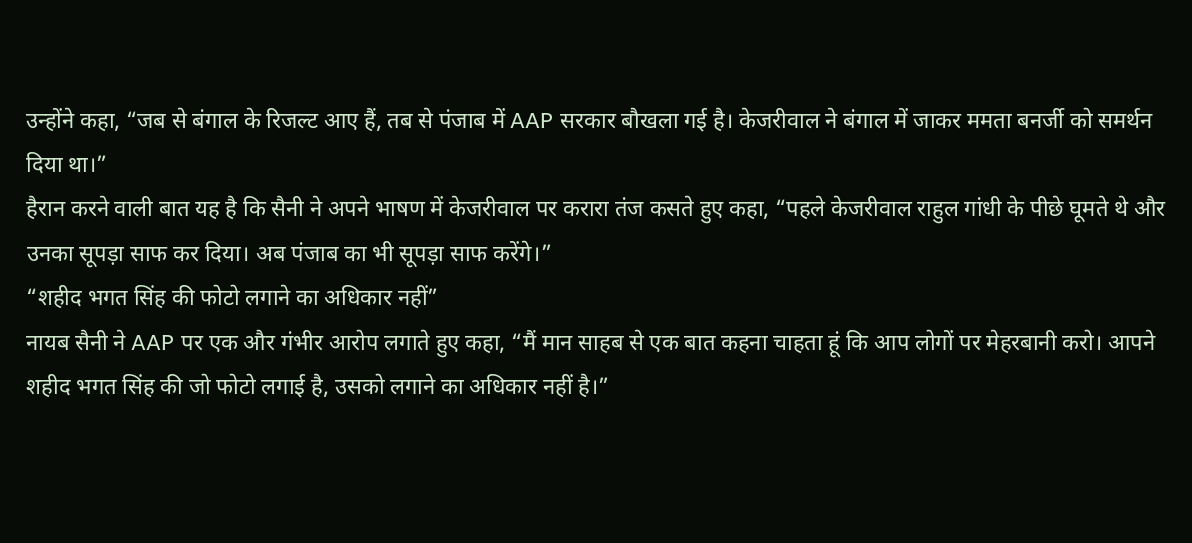उन्होंने कहा, “जब से बंगाल के रिजल्ट आए हैं, तब से पंजाब में AAP सरकार बौखला गई है। केजरीवाल ने बंगाल में जाकर ममता बनर्जी को समर्थन दिया था।”
हैरान करने वाली बात यह है कि सैनी ने अपने भाषण में केजरीवाल पर करारा तंज कसते हुए कहा, “पहले केजरीवाल राहुल गांधी के पीछे घूमते थे और उनका सूपड़ा साफ कर दिया। अब पंजाब का भी सूपड़ा साफ करेंगे।”
“शहीद भगत सिंह की फोटो लगाने का अधिकार नहीं”
नायब सैनी ने AAP पर एक और गंभीर आरोप लगाते हुए कहा, “मैं मान साहब से एक बात कहना चाहता हूं कि आप लोगों पर मेहरबानी करो। आपने शहीद भगत सिंह की जो फोटो लगाई है, उसको लगाने का अधिकार नहीं है।”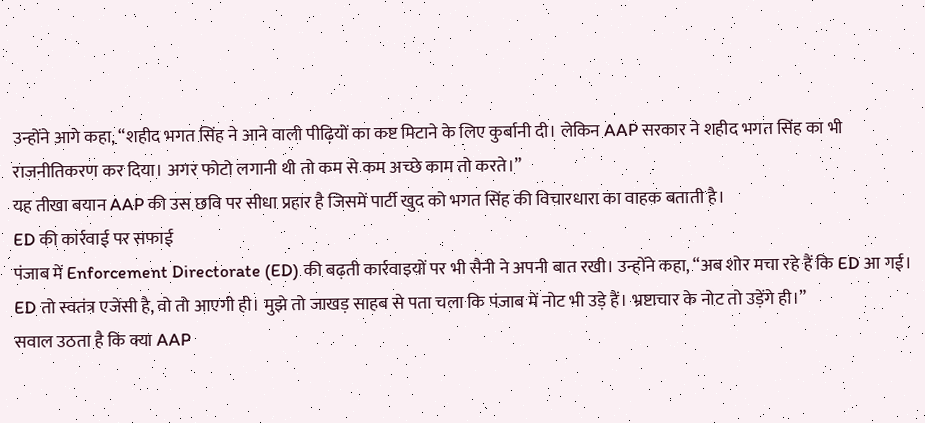उन्होंने आगे कहा, “शहीद भगत सिंह ने आने वाली पीढ़ियों का कष्ट मिटाने के लिए कुर्बानी दी। लेकिन AAP सरकार ने शहीद भगत सिंह का भी राजनीतिकरण कर दिया। अगर फोटो लगानी थी तो कम से कम अच्छे काम तो करते।”
यह तीखा बयान AAP की उस छवि पर सीधा प्रहार है जिसमें पार्टी खुद को भगत सिंह की विचारधारा का वाहक बताती है।
ED की कार्रवाई पर सफाई
पंजाब में Enforcement Directorate (ED) की बढ़ती कार्रवाइयों पर भी सैनी ने अपनी बात रखी। उन्होंने कहा, “अब शोर मचा रहे हैं कि ED आ गई। ED तो स्वतंत्र एजेंसी है, वो तो आएगी ही। मुझे तो जाखड़ साहब से पता चला कि पंजाब में नोट भी उड़े हैं। भ्रष्टाचार के नोट तो उड़ेंगे ही।”
सवाल उठता है कि क्या AAP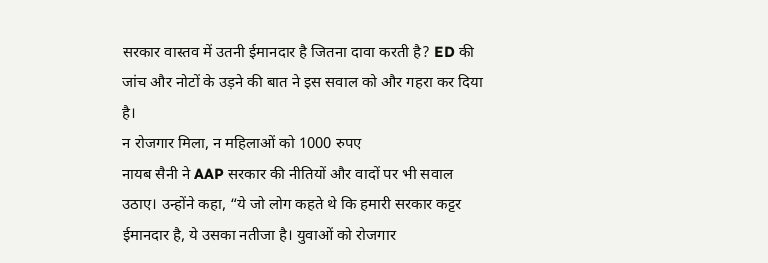सरकार वास्तव में उतनी ईमानदार है जितना दावा करती है? ED की जांच और नोटों के उड़ने की बात ने इस सवाल को और गहरा कर दिया है।
न रोजगार मिला, न महिलाओं को 1000 रुपए
नायब सैनी ने AAP सरकार की नीतियों और वादों पर भी सवाल उठाए। उन्होंने कहा, “ये जो लोग कहते थे कि हमारी सरकार कट्टर ईमानदार है, ये उसका नतीजा है। युवाओं को रोजगार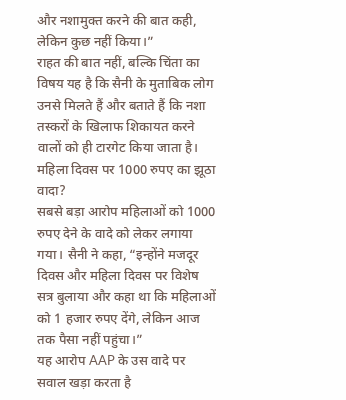और नशामुक्त करने की बात कही, लेकिन कुछ नहीं किया।”
राहत की बात नहीं, बल्कि चिंता का विषय यह है कि सैनी के मुताबिक लोग उनसे मिलते हैं और बताते हैं कि नशा तस्करों के खिलाफ शिकायत करने वालों को ही टारगेट किया जाता है।
महिला दिवस पर 1000 रुपए का झूठा वादा?
सबसे बड़ा आरोप महिलाओं को 1000 रुपए देने के वादे को लेकर लगाया गया। सैनी ने कहा, “इन्होंने मजदूर दिवस और महिला दिवस पर विशेष सत्र बुलाया और कहा था कि महिलाओं को 1 हजार रुपए देंगे, लेकिन आज तक पैसा नहीं पहुंचा।”
यह आरोप AAP के उस वादे पर सवाल खड़ा करता है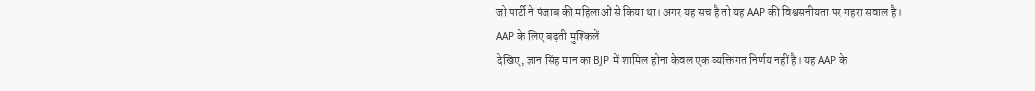जो पार्टी ने पंजाब की महिलाओं से किया था। अगर यह सच है तो यह AAP की विश्वसनीयता पर गहरा सवाल है।
AAP के लिए बढ़ती मुश्किलें
देखिए, ज्ञान सिंह मान का BJP में शामिल होना केवल एक व्यक्तिगत निर्णय नहीं है। यह AAP के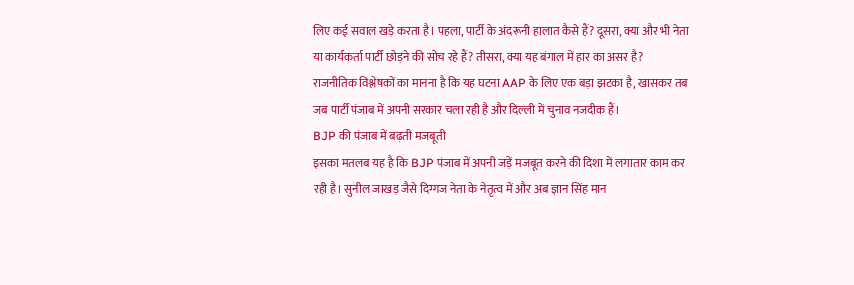लिए कई सवाल खड़े करता है। पहला, पार्टी के अंदरूनी हालात कैसे हैं? दूसरा, क्या और भी नेता या कार्यकर्ता पार्टी छोड़ने की सोच रहे हैं? तीसरा, क्या यह बंगाल में हार का असर है?
राजनीतिक विश्लेषकों का मानना है कि यह घटना AAP के लिए एक बड़ा झटका है, खासकर तब जब पार्टी पंजाब में अपनी सरकार चला रही है और दिल्ली में चुनाव नजदीक हैं।
BJP की पंजाब में बढ़ती मजबूती
इसका मतलब यह है कि BJP पंजाब में अपनी जड़ें मजबूत करने की दिशा में लगातार काम कर रही है। सुनील जाखड़ जैसे दिग्गज नेता के नेतृत्व में और अब ज्ञान सिंह मान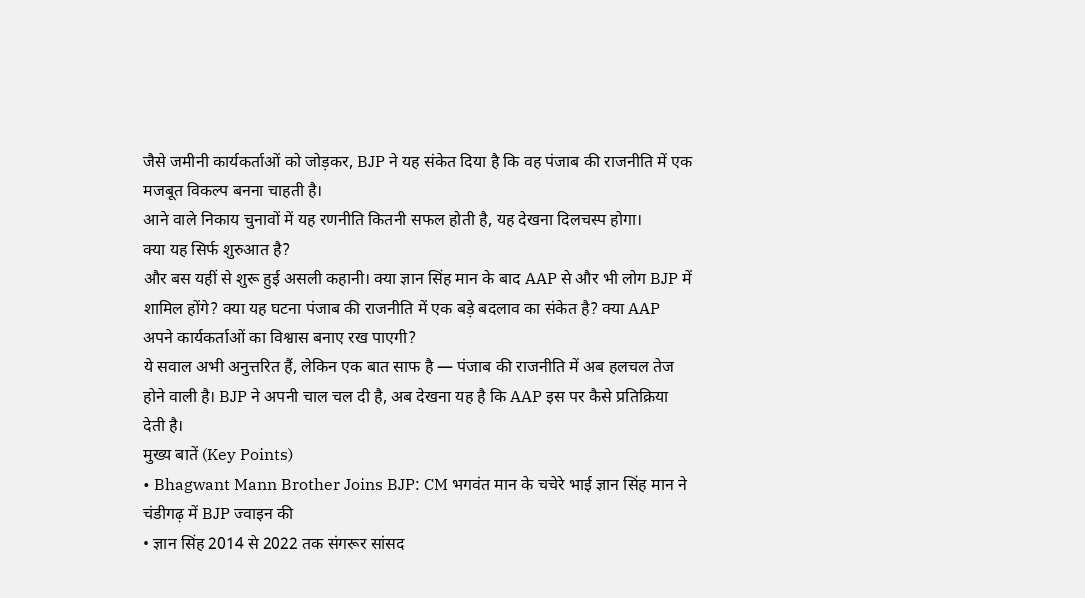जैसे जमीनी कार्यकर्ताओं को जोड़कर, BJP ने यह संकेत दिया है कि वह पंजाब की राजनीति में एक मजबूत विकल्प बनना चाहती है।
आने वाले निकाय चुनावों में यह रणनीति कितनी सफल होती है, यह देखना दिलचस्प होगा।
क्या यह सिर्फ शुरुआत है?
और बस यहीं से शुरू हुई असली कहानी। क्या ज्ञान सिंह मान के बाद AAP से और भी लोग BJP में शामिल होंगे? क्या यह घटना पंजाब की राजनीति में एक बड़े बदलाव का संकेत है? क्या AAP अपने कार्यकर्ताओं का विश्वास बनाए रख पाएगी?
ये सवाल अभी अनुत्तरित हैं, लेकिन एक बात साफ है — पंजाब की राजनीति में अब हलचल तेज होने वाली है। BJP ने अपनी चाल चल दी है, अब देखना यह है कि AAP इस पर कैसे प्रतिक्रिया देती है।
मुख्य बातें (Key Points)
• Bhagwant Mann Brother Joins BJP: CM भगवंत मान के चचेरे भाई ज्ञान सिंह मान ने चंडीगढ़ में BJP ज्वाइन की
• ज्ञान सिंह 2014 से 2022 तक संगरूर सांसद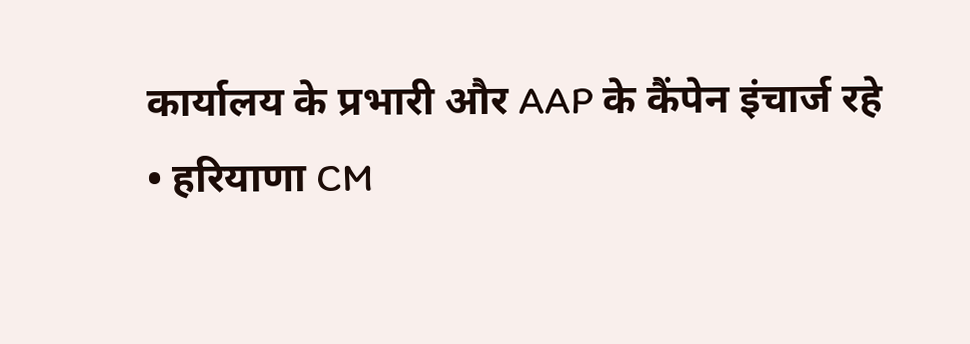कार्यालय के प्रभारी और AAP के कैंपेन इंचार्ज रहे
• हरियाणा CM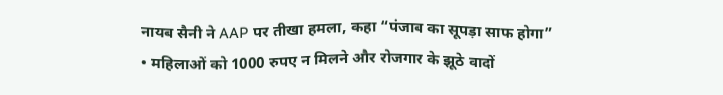नायब सैनी ने AAP पर तीखा हमला, कहा “पंजाब का सूपड़ा साफ होगा”
• महिलाओं को 1000 रुपए न मिलने और रोजगार के झूठे वादों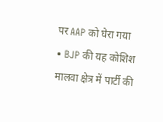पर AAP को घेरा गया
• BJP की यह कोशिश मालवा क्षेत्र में पार्टी की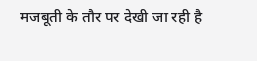मजबूती के तौर पर देखी जा रही है